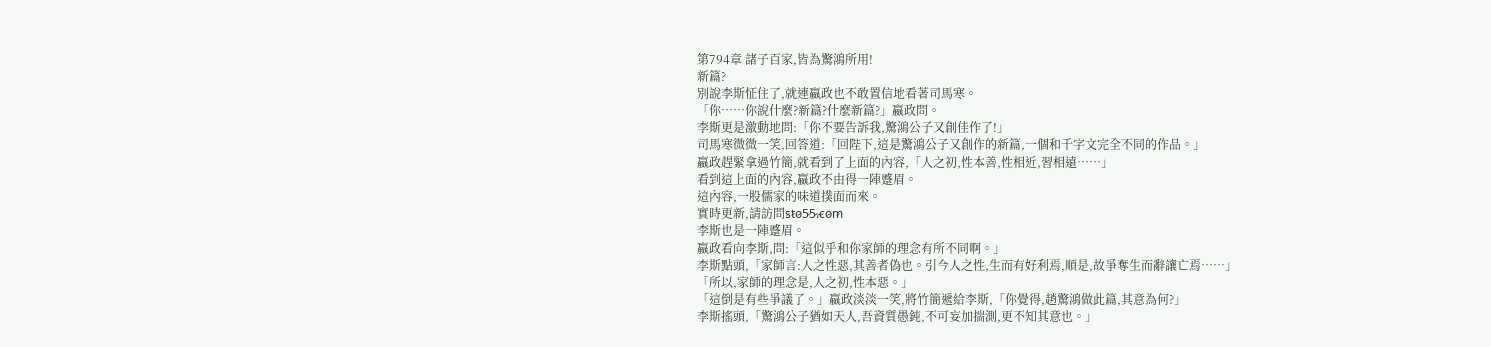第794章 諸子百家,皆為驚鴻所用!
新篇?
別說李斯怔住了,就連嬴政也不敢置信地看著司馬寒。
「你……你說什麼?新篇?什麼新篇?」嬴政問。
李斯更是激動地問:「你不要告訴我,驚鴻公子又創佳作了!」
司馬寒微微一笑,回答道:「回陛下,這是驚鴻公子又創作的新篇,一個和千字文完全不同的作品。」
嬴政趕緊拿過竹簡,就看到了上面的內容,「人之初,性本善,性相近,習相遠……」
看到這上面的內容,嬴政不由得一陣蹙眉。
這內容,一股儒家的味道撲面而來。
實時更新,請訪問s̷t̷o̷5̷5̷.̷c̷o̷m̷
李斯也是一陣蹙眉。
嬴政看向李斯,問:「這似乎和你家師的理念有所不同啊。」
李斯點頭,「家師言:人之性惡,其善者偽也。引今人之性,生而有好利焉,順是,故爭奪生而辭讓亡焉……」
「所以,家師的理念是,人之初,性本惡。」
「這倒是有些爭議了。」嬴政淡淡一笑,將竹簡遞給李斯,「你覺得,趙驚鴻做此篇,其意為何?」
李斯搖頭,「驚鴻公子猶如天人,吾資質愚鈍,不可妄加揣測,更不知其意也。」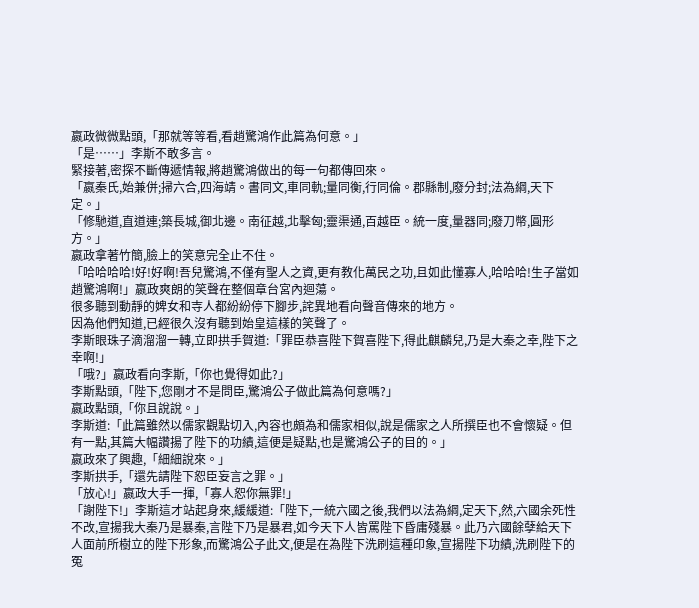嬴政微微點頭,「那就等等看,看趙驚鴻作此篇為何意。」
「是……」李斯不敢多言。
緊接著,密探不斷傳遞情報,將趙驚鴻做出的每一句都傳回來。
「嬴秦氏,始兼併;掃六合,四海靖。書同文,車同軌;量同衡,行同倫。郡縣制,廢分封;法為綱,天下定。」
「修馳道,直道連;築長城,御北邊。南征越,北擊匈;靈渠通,百越臣。統一度,量器同;廢刀幣,圓形方。」
嬴政拿著竹簡,臉上的笑意完全止不住。
「哈哈哈哈!好!好啊!吾兒驚鴻,不僅有聖人之資,更有教化萬民之功,且如此懂寡人,哈哈哈!生子當如趙驚鴻啊!」嬴政爽朗的笑聲在整個章台宮內迴蕩。
很多聽到動靜的婢女和寺人都紛紛停下腳步,詫異地看向聲音傳來的地方。
因為他們知道,已經很久沒有聽到始皇這樣的笑聲了。
李斯眼珠子滴溜溜一轉,立即拱手賀道:「罪臣恭喜陛下賀喜陛下,得此麒麟兒,乃是大秦之幸,陛下之幸啊!」
「哦?」嬴政看向李斯,「你也覺得如此?」
李斯點頭,「陛下,您剛才不是問臣,驚鴻公子做此篇為何意嗎?」
嬴政點頭,「你且說說。」
李斯道:「此篇雖然以儒家觀點切入,內容也頗為和儒家相似,說是儒家之人所撰臣也不會懷疑。但有一點,其篇大幅讚揚了陛下的功績,這便是疑點,也是驚鴻公子的目的。」
嬴政來了興趣,「細細說來。」
李斯拱手,「還先請陛下恕臣妄言之罪。」
「放心!」嬴政大手一揮,「寡人恕你無罪!」
「謝陛下!」李斯這才站起身來,緩緩道:「陛下,一統六國之後,我們以法為綱,定天下,然,六國余死性不改,宣揚我大秦乃是暴秦,言陛下乃是暴君,如今天下人皆罵陛下昏庸殘暴。此乃六國餘孽給天下人面前所樹立的陛下形象,而驚鴻公子此文,便是在為陛下洗刷這種印象,宣揚陛下功績,洗刷陛下的冤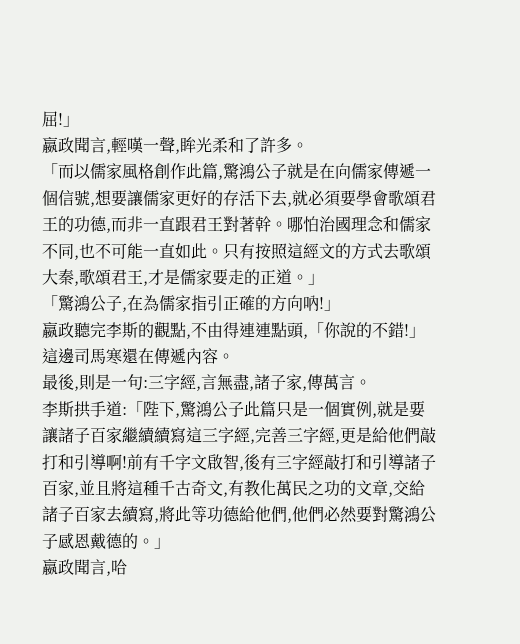屈!」
嬴政聞言,輕嘆一聲,眸光柔和了許多。
「而以儒家風格創作此篇,驚鴻公子就是在向儒家傳遞一個信號,想要讓儒家更好的存活下去,就必須要學會歌頌君王的功德,而非一直跟君王對著幹。哪怕治國理念和儒家不同,也不可能一直如此。只有按照這經文的方式去歌頌大秦,歌頌君王,才是儒家要走的正道。」
「驚鴻公子,在為儒家指引正確的方向吶!」
嬴政聽完李斯的觀點,不由得連連點頭,「你說的不錯!」
這邊司馬寒還在傳遞內容。
最後,則是一句:三字經,言無盡,諸子家,傳萬言。
李斯拱手道:「陛下,驚鴻公子此篇只是一個實例,就是要讓諸子百家繼續續寫這三字經,完善三字經,更是給他們敲打和引導啊!前有千字文啟智,後有三字經敲打和引導諸子百家,並且將這種千古奇文,有教化萬民之功的文章,交給諸子百家去續寫,將此等功德給他們,他們必然要對驚鴻公子感恩戴德的。」
嬴政聞言,哈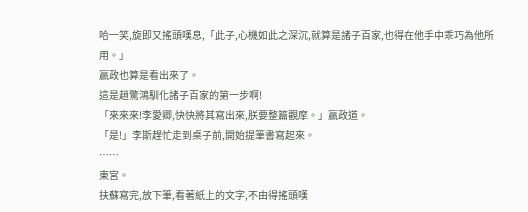哈一笑,旋即又搖頭嘆息,「此子,心機如此之深沉,就算是諸子百家,也得在他手中乖巧為他所用。」
嬴政也算是看出來了。
這是趙驚鴻馴化諸子百家的第一步啊!
「來來來!李愛卿,快快將其寫出來,朕要整篇觀摩。」嬴政道。
「是!」李斯趕忙走到桌子前,開始提筆書寫起來。
……
東宮。
扶蘇寫完,放下筆,看著紙上的文字,不由得搖頭嘆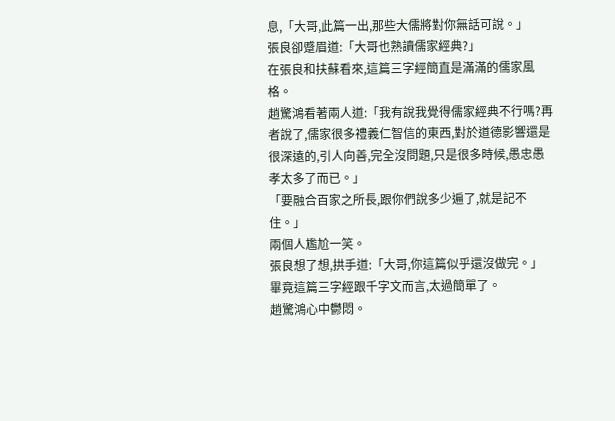息,「大哥,此篇一出,那些大儒將對你無話可說。」
張良卻蹙眉道:「大哥也熟讀儒家經典?」
在張良和扶蘇看來,這篇三字經簡直是滿滿的儒家風格。
趙驚鴻看著兩人道:「我有說我覺得儒家經典不行嗎?再者說了,儒家很多禮義仁智信的東西,對於道德影響還是很深遠的,引人向善,完全沒問題,只是很多時候,愚忠愚孝太多了而已。」
「要融合百家之所長,跟你們說多少遍了,就是記不住。」
兩個人尷尬一笑。
張良想了想,拱手道:「大哥,你這篇似乎還沒做完。」
畢竟這篇三字經跟千字文而言,太過簡單了。
趙驚鴻心中鬱悶。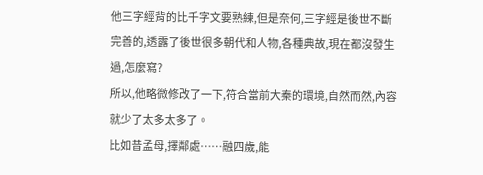他三字經背的比千字文要熟練,但是奈何,三字經是後世不斷完善的,透露了後世很多朝代和人物,各種典故,現在都沒發生過,怎麼寫?
所以,他略微修改了一下,符合當前大秦的環境,自然而然,內容就少了太多太多了。
比如昔孟母,擇鄰處……融四歲,能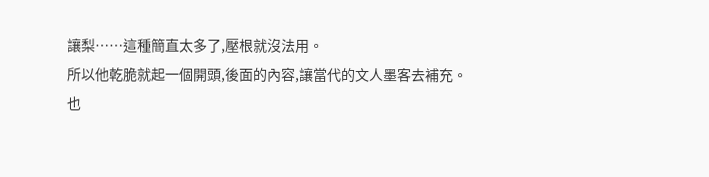讓梨……這種簡直太多了,壓根就沒法用。
所以他乾脆就起一個開頭,後面的內容,讓當代的文人墨客去補充。
也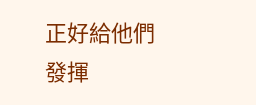正好給他們發揮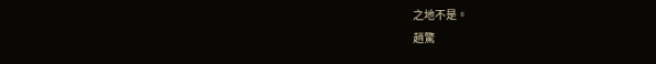之地不是。
趙驚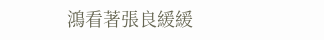鴻看著張良緩緩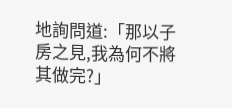地詢問道:「那以子房之見,我為何不將其做完?」